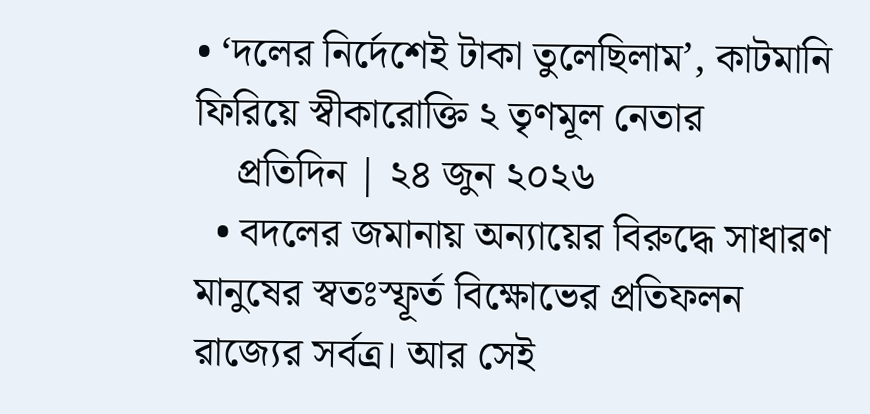• ‘দলের নির্দেশেই টাকা তুলেছিলাম’, কাটমানি ফিরিয়ে স্বীকারোক্তি ২ তৃণমূল নেতার
    প্রতিদিন | ২৪ জুন ২০২৬
  • বদলের জমানায় অন্যায়ের বিরুদ্ধে সাধারণ মানুষের স্বতঃস্ফূর্ত বিক্ষোভের প্রতিফলন রাজ্যের সর্বত্র। আর সেই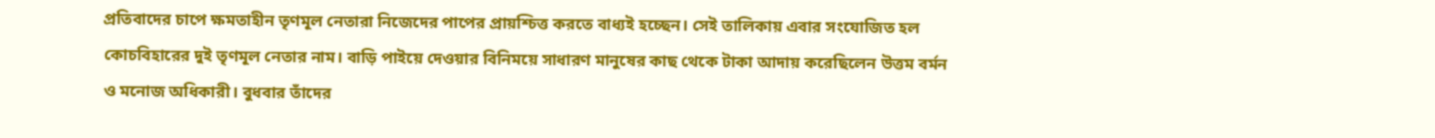প্রতিবাদের চাপে ক্ষমতাহীন তৃণমূল নেতারা নিজেদের পাপের প্রায়শ্চিত্ত করতে বাধ্যই হচ্ছেন। সেই তালিকায় এবার সংযোজিত হল কোচবিহারের দুই তৃণমূল নেতার নাম। বাড়ি পাইয়ে দেওয়ার বিনিময়ে সাধারণ মানুষের কাছ থেকে টাকা আদায় করেছিলেন উত্তম বর্মন ও মনোজ অধিকারী। বুধবার তাঁদের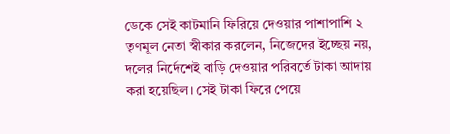ডেকে সেই কাটমানি ফিরিয়ে দেওয়ার পাশাপাশি ২ তৃণমূল নেতা স্বীকার করলেন, নিজেদের ইচ্ছেয় নয়, দলের নির্দেশেই বাড়ি দেওয়ার পরিবর্তে টাকা আদায় করা হয়েছিল। সেই টাকা ফিরে পেয়ে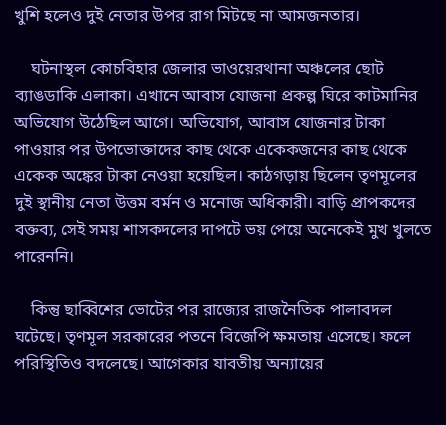খুশি হলেও দুই নেতার উপর রাগ মিটছে না আমজনতার।

    ঘটনাস্থল কোচবিহার জেলার ভাওয়েরথানা অঞ্চলের ছোট ব্যাঙডাকি এলাকা। এখানে আবাস যোজনা প্রকল্প ঘিরে কাটমানির অভিযোগ উঠেছিল আগে। অভিযোগ, আবাস যোজনার টাকা পাওয়ার পর উপভোক্তাদের কাছ থেকে একেকজনের কাছ থেকে একেক অঙ্কের টাকা নেওয়া হয়েছিল। কাঠগড়ায় ছিলেন তৃণমূলের দুই স্থানীয় নেতা উত্তম বর্মন ও মনোজ অধিকারী। বাড়ি প্রাপকদের বক্তব্য, সেই সময় শাসকদলের দাপটে ভয় পেয়ে অনেকেই মুখ খুলতে পারেননি।

    কিন্তু ছাব্বিশের ভোটের পর রাজ্যের রাজনৈতিক পালাবদল ঘটেছে। তৃণমূল সরকারের পতনে বিজেপি ক্ষমতায় এসেছে। ফলে পরিস্থিতিও বদলেছে। আগেকার যাবতীয় অন্যায়ের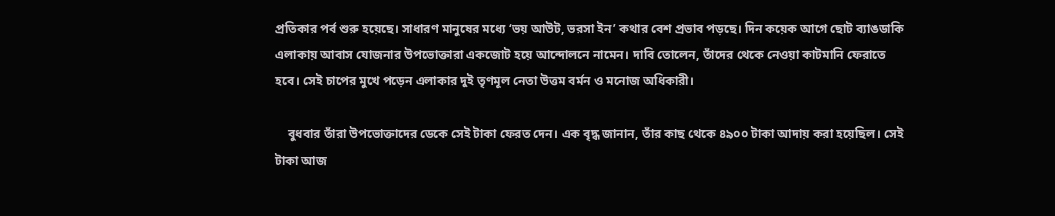প্রতিকার পর্ব শুরু হয়েছে। সাধারণ মানুষের মধ্যে ‘ভয় আউট, ভরসা ইন’ কথার বেশ প্রভাব পড়ছে। দিন কয়েক আগে ছোট ব্যাঙডাকি এলাকায় আবাস যোজনার উপভোক্তারা একজোট হয়ে আন্দোলনে নামেন। দাবি তোলেন, তাঁদের থেকে নেওয়া কাটমানি ফেরাতে হবে। সেই চাপের মুখে পড়েন এলাকার দুই তৃণমূল নেতা উত্তম বর্মন ও মনোজ অধিকারী।

    বুধবার তাঁরা উপভোক্তাদের ডেকে সেই টাকা ফেরত দেন। এক বৃদ্ধ জানান, তাঁর কাছ থেকে ৪৯০০ টাকা আদায় করা হয়েছিল। সেই টাকা আজ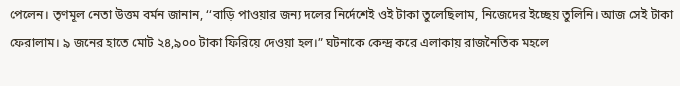পেলেন। তৃণমূল নেতা উত্তম বর্মন জানান, ‘‘বাড়ি পাওয়ার জন্য দলের নির্দেশেই ওই টাকা তুলেছিলাম, নিজেদের ইচ্ছেয় তুলিনি। আজ সেই টাকা ফেরালাম। ৯ জনের হাতে মোট ২৪,৯০০ টাকা ফিরিয়ে দেওয়া হল।” ঘটনাকে কেন্দ্র করে এলাকায় রাজনৈতিক মহলে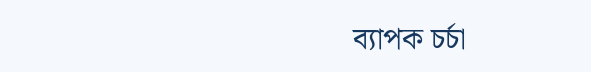ব্যাপক চর্চা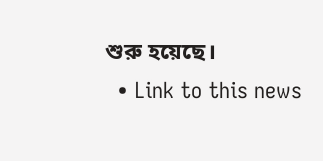শুরু হয়েছে।
  • Link to this news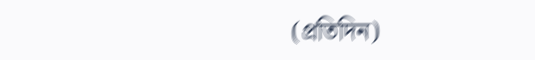(প্রতিদিন)